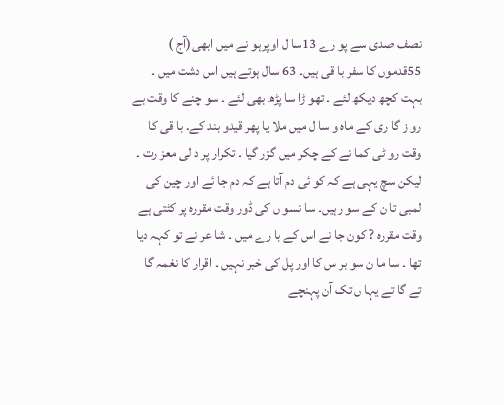نصف صدی سے پو رے 13سا ل اوپرہو نے میں ابھی(آج ) 55قدموں کا سفر با قی ہیں۔ 63 سال ہوتے ہیں اس دشت میں ۔ بہت کچھ دیکھ لئے ۔ تھو ڑا سا پڑھ بھی لئے ۔ سو چنے کا وقت بے رو ز گا ری کے ماہ و سا ل میں ملا یا پھر قیدو بند کے. با قی کا وقت رو ٹی کما نے کے چکر میں گزر گیا ۔ تکرار پر د لی معز رت ۔ لیکن سچ یہی ہے کہ کو ئی دم آتا ہے کہ دم جا ئے اور چین کی لمبی تا ن کے سو رہیں۔ سا نسو ں کی ڈور وقت مقررہ پر کٹتی ہے وقت مقررہ ? کون جا نے اس کے با رے میں ۔ شا عر نے تو کہہ دیا تھا ۔ سا ما ن سو بر س کا اور پل کی خبر نہیں ۔ اقرار کا نغمہ گا تے گا تے یہا ں تک آن پہنچے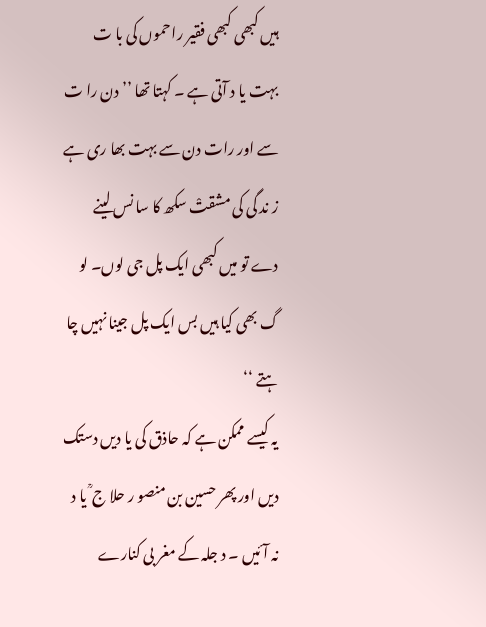ہیں کبھی کبھی فقیر راحموں کی با ت بہت یا د آتی ہے ۔ کہتا تھا ’’ دن را ت سے اور رات دن سے بہت بھا ری ہے ز ند گی کی مشقتْ سکھ کا سا نس لینے دے تو میں کبھی ایک پل جی لوں۔ لو گ بھی کیا ہیں بس ایک پل جینا نہیں چا ہتے ‘‘
یہ کیسے ممکن ہے کہ حاذق کی یا دیں دستک دیں اور پھر حسین بن منصو ر حلا ج ؒ یا د نہ آئیں ۔ د جلہ کے مغر بی کنارے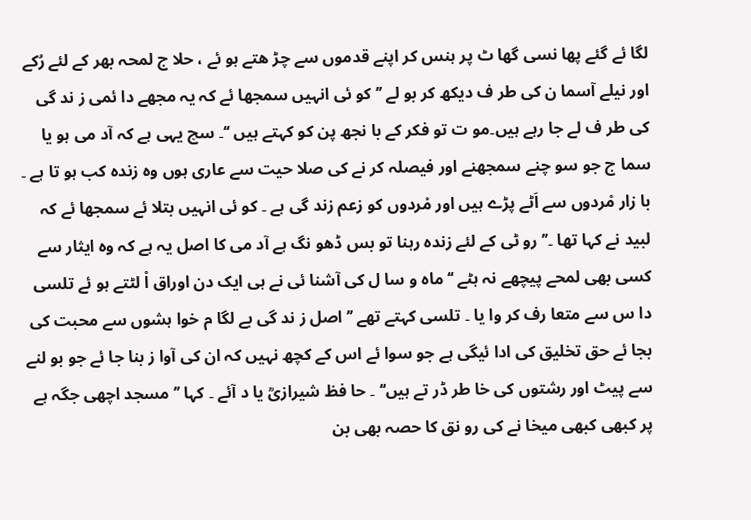لگا ئے گئے پھا نسی گھا ٹ پر ہنس کر اپنے قدموں سے چڑ ھتے ہو ئے ، حلا ج لمحہ بھر کے لئے رُکے اور نیلے آسما ن کی طر ف دیکھ کر بو لے ’’ کو ئی انہیں سمجھا ئے کہ یہ مجھے دا ئمی ز ند گی کی طر ف لے جا رہے ہیں۔مو ت تو فکر کے با نجھ پن کو کہتے ہیں ‘‘۔ سچ یہی ہے کہ آد می ہو یا سما ج جو سو چنے سمجھنے اور فیصلہ کر نے کی صلا حیت سے عاری ہوں وہ زندہ کب ہو تا ہے ۔ با زار مْردوں سے اَٹے پڑے ہیں اور مْردوں کو زعم زند گی ہے ۔ کو ئی انہیں بتلا ئے سمجھا ئے کہ لبید نے کہا تھا ۔’’ رو ٹی کے لئے زندہ رہنا تو بس ڈھو نگ ہے آد می کا اصل یہ ہے کہ وہ ایثار سے کسی بھی لمحے پیچھے نہ ہٹے ‘‘ ماہ و سا ل کی آشنا ئی نے ہی ایک دن اوراق اْ لٹتے ہو ئے تلسی دا س سے متعا رف کر وا یا ۔ تلسی کہتے تھے ’’ اصل ز ند گی بے لگا م خوا ہشوں سے محبت کی بجا ئے حق تخلیق کی ادا ئیگی ہے جو سوا ئے اس کے کچھ نہیں کہ ان کی آوا ز بنا جا ئے جو بو لنے سے پیٹ اور رشتوں کی خا طر ڈر تے ہیں‘‘ ۔ حا فظ شیرازیؒ یا د آئے ۔ کہا ’’ مسجد اچھی جگہ ہے پر کبھی کبھی میخا نے کی رو نق کا حصہ بھی بن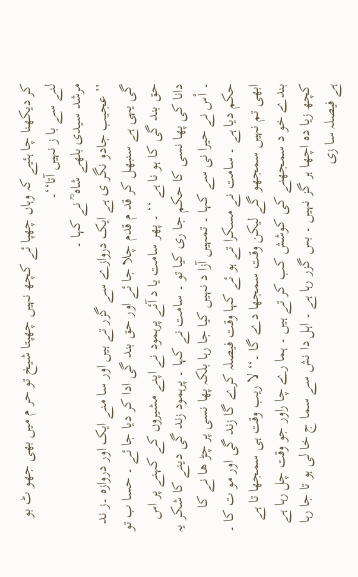کر دیکھنا چا ہئیے کہ وہاں چھپا ئے کچھ نہیں چھپتا شیخ تو حر م میں بھی جھو ٹ بو لنے سے با ز نہیں آتا‘‘۔
مرشد سیدی بلھے شاہ ؒ نے کہا ۔
’’ عجیب جادو نگر ی ہے ایک دروازے سے گزر تے ہیں اور سا منے ایک اور دروازہ ۔ز ند گی یہی ہے سنبھل کر قد م قدم چلا جا ئے اور حق بند گی ادا کر دیا جا ئے ۔ حسا ب تو حق بند گی کا ہو نا ہے ‘‘ ۔ پھر سامت یا د آئے پرہمود نے اپنے مشیروں کے کہنے پر اس دانا کی پھا نسی کا حکم جا ری کیا تو ۔ سامت نے کہا ۔ پرہمود زند گی دینے کا شکر یہ ۔ اْس نے حیرا نی سے کہا ۔ تمہیں آزا د نہیں کیا جا رہا بلکہ پھا نسی پر چڑ ھا نے کا حکم دیا ہے ۔ سامت نے مسکرا تے ہو ئے کہا وقت فیصلہ کرے گا زند گی اور مو ت کا ۔ ابھی تم نہیں سمجھو گے لیکن وقت سمجھا دے گا ۔‘‘ لا ریب وقت ہی سمجھا تا ہے بندے خو د سمجھنے کی کوشش کب کر تے ہیں ۔ ہما رے چا راور جو وقت چل رہا ہے کچھ زیا دہ اچھا ہر گز نہیں ۔ بس گزر رہا ہے ۔ اہل دا نش سے سما ج خا لی ہو تا جا رہا ہے فیصلہ سا زی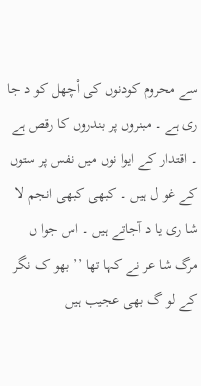سے محروم کودنوں کی اْچھل کو د جا ری ہے ۔ مبنروں پر بندروں کا رقص ہے ۔ اقتدار کے ایوا نوں میں نفس پر ستوں کے غو ل ہیں ۔ کبھی کبھی انجم لا شا ری یا د آجاتے ہیں ۔ اس جوا ں مرگ شا عر نے کہا تھا ’’ بھو ک نگر کے لو گ بھی عجیب ہیں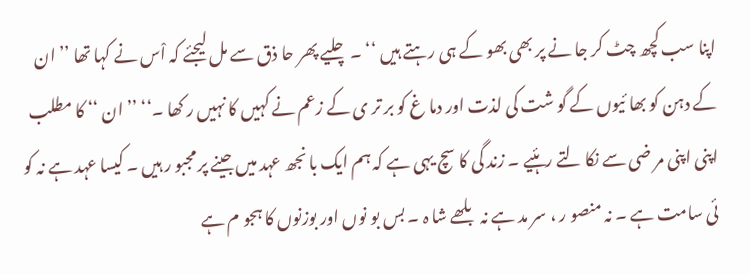اپنا سب کچھ چٹ کر جا نے پر بھی بھو کے ہی رہتے ہیں ‘‘ ۔ چلیے پھر حا ذق سے مل لیجئے کہ اْس نے کہا تھا ’’ ان کے دہن کو بھا ئیوں کے گو شت کی لذت اور دما غ کو بر تر ی کے زعم نے کہیں کا نہیں ر کھا ۔‘‘ ’’ ان ‘‘ کا مطلب اپنی اپنی مر ضی سے نکا لتے رہئیے ۔ زند گی کا سچ یہی ہے کہ ہم ایک با نجھ عہد میں جینے پر مجبو ر ہیں ۔ کیسا عہد ہے نہ کو ئی سامت ہے ۔ نہ منصو ر ، سر مد ہے نہ بلھے شا ہ ۔ بس بو نوں اور بوزنوں کا ہجو م ہے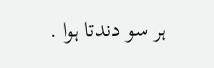ہر سو دندتا ہوا .